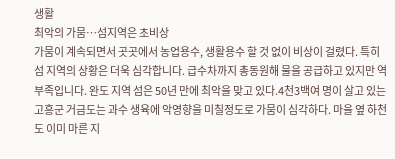생활
최악의 가뭄…섬지역은 초비상
가뭄이 계속되면서 곳곳에서 농업용수, 생활용수 할 것 없이 비상이 걸렸다. 특히 섬 지역의 상황은 더욱 심각합니다. 급수차까지 총동원해 물을 공급하고 있지만 역부족입니다. 완도 지역 섬은 50년 만에 최악을 맞고 있다.4천3백여 명이 살고 있는 고흥군 거금도는 과수 생육에 악영향을 미칠정도로 가뭄이 심각하다. 마을 옆 하천도 이미 마른 지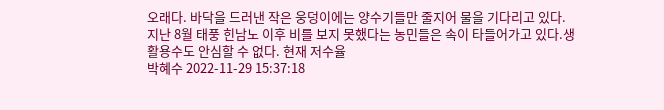오래다. 바닥을 드러낸 작은 웅덩이에는 양수기들만 줄지어 물을 기다리고 있다.지난 8월 태풍 힌남노 이후 비를 보지 못했다는 농민들은 속이 타들어가고 있다.생활용수도 안심할 수 없다. 현재 저수율
박혜수 2022-11-29 15:37:18